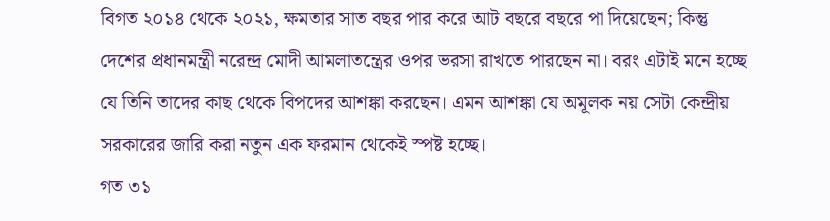বিগত ২০১৪ থেকে ২০২১, ক্ষমতার সাত বছর পার করে আট বছরে বছরে পা দিয়েছেন; কিন্তু দেশের প্রধানমন্ত্রী নরেন্দ্র মোদী আমলাতন্ত্রের ওপর ভরসা রাখতে পারছেন না। বরং এটাই মনে হচ্ছে যে তিনি তাদের কাছ থেকে বিপদের আশঙ্কা করছেন। এমন আশঙ্কা যে অমূলক নয় সেটা কেন্দ্রীয় সরকারের জারি করা নতুন এক ফরমান থেকেই স্পষ্ট হচ্ছে।
গত ৩১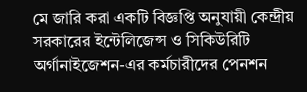মে জারি করা একটি বিজ্ঞপ্তি অনুযায়ী কেন্দ্রীয় সরকারের ইন্টেলিজেন্স ও সিকিউরিটি অর্গানাইজেশন-এর কর্মচারীদের পেনশন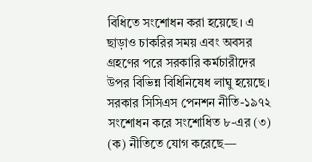বিধিতে সংশোধন করা হয়েছে। এ ছাড়াও চাকরির সময় এবং অবসর গ্রহণের পরে সরকারি কর্মচারীদের উপর বিভিন্ন বিধিনিষেধ লাঘু হয়েছে। সরকার সিসিএস পেনশন নীতি-১৯৭২ সংশোধন করে সংশোধিত ৮-এর (৩) (ক) নীতিতে যোগ করেছে—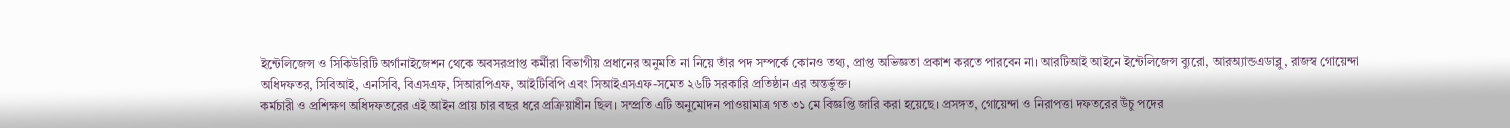ইন্টেলিজেন্স ও সিকিউরিটি অর্গানাইজেশন থেকে অবসরপ্রাপ্ত কর্মীরা বিভাগীয় প্রধানের অনুমতি না নিয়ে তাঁর পদ সম্পর্কে কোনও তথ্য, প্রাপ্ত অভিজ্ঞতা প্রকাশ করতে পারবেন না। আরটিআই আইনে ইন্টেলিজেন্স ব্যুরো, আরঅ্যান্ডএডাব্লু, রাজস্ব গোয়েন্দা অধিদফতর, সিবিআই, এনসিবি, বিএসএফ, সিআরপিএফ, আইটিবিপি এবং সিআইএসএফ-সমেত ২৬টি সরকারি প্রতিষ্ঠান এর অন্তর্ভুক্ত।
কর্মচারী ও প্রশিক্ষণ অধিদফতরের এই আইন প্রায় চার বছর ধরে প্রক্রিয়াধীন ছিল। সম্প্রতি এটি অনুমোদন পাওয়ামাত্র গত ৩১ মে বিজ্ঞপ্তি জারি করা হয়েছে। প্রসঙ্গত, গোয়েন্দা ও নিরাপত্তা দফতরের উঁচু পদের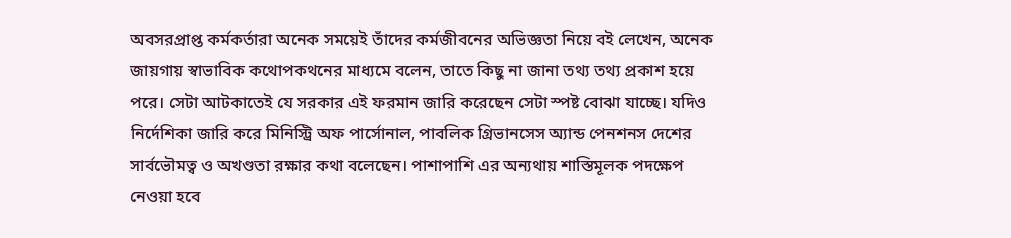অবসরপ্রাপ্ত কর্মকর্তারা অনেক সময়েই তাঁদের কর্মজীবনের অভিজ্ঞতা নিয়ে বই লেখেন, অনেক জায়গায় স্বাভাবিক কথোপকথনের মাধ্যমে বলেন, তাতে কিছু না জানা তথ্য তথ্য প্রকাশ হয়ে পরে। সেটা আটকাতেই যে সরকার এই ফরমান জারি করেছেন সেটা স্পষ্ট বোঝা যাচ্ছে। যদিও নির্দেশিকা জারি করে মিনিস্ট্রি অফ পার্সোনাল, পাবলিক গ্রিভানসেস অ্যান্ড পেনশনস দেশের সার্বভৌমত্ব ও অখণ্ডতা রক্ষার কথা বলেছেন। পাশাপাশি এর অন্যথায় শাস্তিমূলক পদক্ষেপ নেওয়া হবে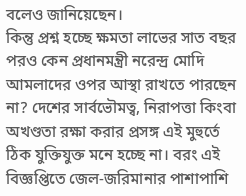বলেও জানিয়েছেন।
কিন্তু প্রশ্ন হচ্ছে ক্ষমতা লাভের সাত বছর পরও কেন প্রধানমন্ত্রী নরেন্দ্র মোদি আমলাদের ওপর আস্থা রাখতে পারছেন না? দেশের সার্বভৌমত্ব, নিরাপত্তা কিংবা অখণ্ডতা রক্ষা করার প্রসঙ্গ এই মুহুর্তে ঠিক যুক্তিযুক্ত মনে হচ্ছে না। বরং এই বিজ্ঞপ্তিতে জেল-জরিমানার পাশাপাশি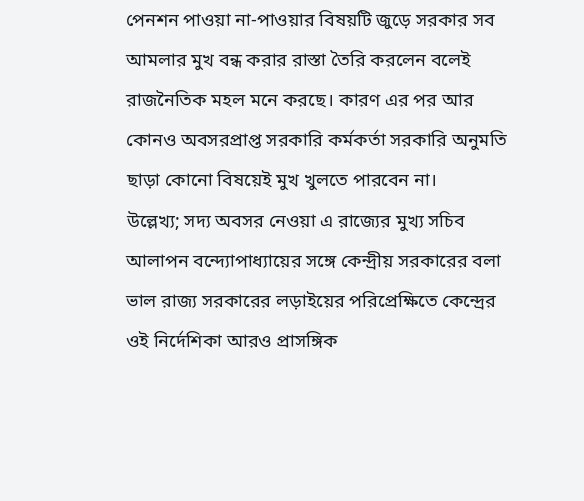পেনশন পাওয়া না-পাওয়ার বিষয়টি জুড়ে সরকার সব আমলার মুখ বন্ধ করার রাস্তা তৈরি করলেন বলেই রাজনৈতিক মহল মনে করছে। কারণ এর পর আর কোনও অবসরপ্রাপ্ত সরকারি কর্মকর্তা সরকারি অনুমতি ছাড়া কোনো বিষয়েই মুখ খুলতে পারবেন না।
উল্লেখ্য; সদ্য অবসর নেওয়া এ রাজ্যের মুখ্য সচিব আলাপন বন্দ্যোপাধ্যায়ের সঙ্গে কেন্দ্রীয় সরকারের বলা ভাল রাজ্য সরকারের লড়াইয়ের পরিপ্রেক্ষিতে কেন্দ্রের ওই নির্দেশিকা আরও প্রাসঙ্গিক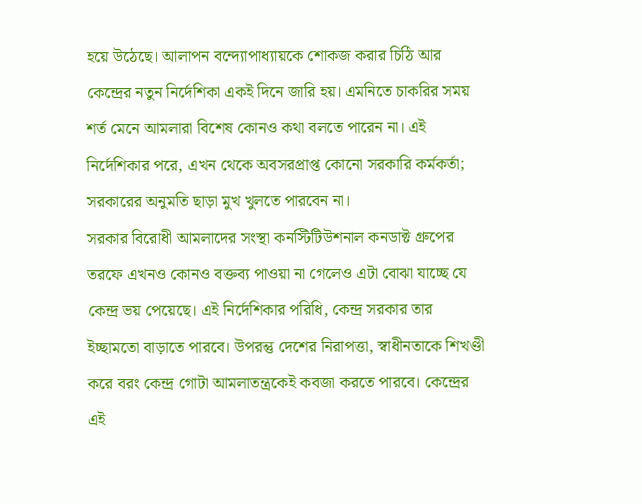হয়ে উঠেছে। আলাপন বন্দ্যোপাধ্যায়কে শোকজ করার চিঠি আর কেন্দ্রের নতুন নির্দেশিকা একই দিনে জারি হয়। এমনিতে চাকরির সময় শর্ত মেনে আমলারা বিশেষ কোনও কথা বলতে পারেন না। এই নির্দেশিকার পরে, এখন থেকে অবসরপ্রাপ্ত কোনো সরকারি কর্মকর্তা; সরকারের অনুমতি ছাড়া মুখ খুলতে পারবেন না।
সরকার বিরোধী আমলাদের সংস্থা কনস্টিটিউশনাল কনডাক্ট গ্রুপের তরফে এখনও কোনও বক্তব্য পাওয়া না গেলেও এটা বোঝা যাচ্ছে যে কেন্দ্র ভয় পেয়েছে। এই নির্দেশিকার পরিধি, কেন্দ্র সরকার তার ইচ্ছামতো বাড়াতে পারবে। উপরন্তু দেশের নিরাপত্তা, স্বাধীনতাকে শিখণ্ডী করে বরং কেন্দ্র গোটা আমলাতন্ত্রকেই কবজা করতে পারবে। কেন্দ্রের এই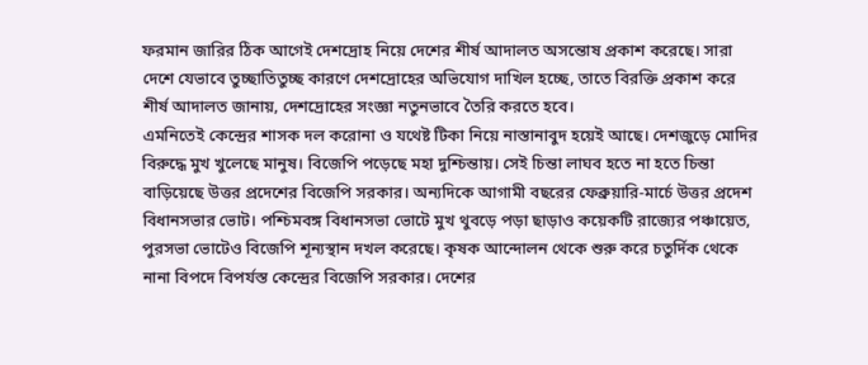ফরমান জারির ঠিক আগেই দেশদ্রোহ নিয়ে দেশের শীর্ষ আদালত অসন্তোষ প্রকাশ করেছে। সারা দেশে যেভাবে তুচ্ছাতিতুচ্ছ কারণে দেশদ্রোহের অভিযোগ দাখিল হচ্ছে, তাতে বিরক্তি প্রকাশ করে শীর্ষ আদালত জানায়, দেশদ্রোহের সংজ্ঞা নতুনভাবে তৈরি করতে হবে।
এমনিতেই কেন্দ্রের শাসক দল করোনা ও যথেষ্ট টিকা নিয়ে নাস্তানাবুদ হয়েই আছে। দেশজুড়ে মোদির বিরুদ্ধে মুখ খুলেছে মানুষ। বিজেপি পড়েছে মহা দুশ্চিন্তায়। সেই চিন্তা লাঘব হতে না হতে চিন্তা বাড়িয়েছে উত্তর প্রদেশের বিজেপি সরকার। অন্যদিকে আগামী বছরের ফেব্রুয়ারি-মার্চে উত্তর প্রদেশ বিধানসভার ভোট। পশ্চিমবঙ্গ বিধানসভা ভোটে মুখ থুবড়ে পড়া ছাড়াও কয়েকটি রাজ্যের পঞ্চায়েত, পুরসভা ভোটেও বিজেপি শূন্যস্থান দখল করেছে। কৃষক আন্দোলন থেকে শুরু করে চতুর্দিক থেকে নানা বিপদে বিপর্যস্ত কেন্দ্রের বিজেপি সরকার। দেশের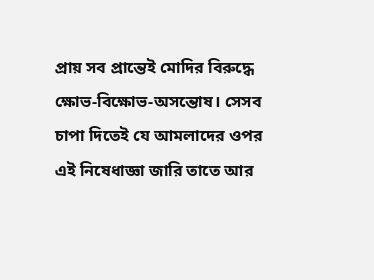প্রায় সব প্রান্তেই মোদির বিরুদ্ধে ক্ষোভ-বিক্ষোভ-অসন্তোষ। সেসব চাপা দিতেই যে আমলাদের ওপর এই নিষেধাজ্ঞা জারি তাতে আর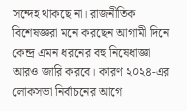সন্দেহ থাকছে না। রাজনীতিক বিশেষজ্ঞরা মনে করছেন আগামী দিনে কেন্দ্র এমন ধরনের বহু নিষেধাজ্ঞা আরও জারি করবে। কারণ ২০২৪-এর লোকসভা নির্বাচনের আগে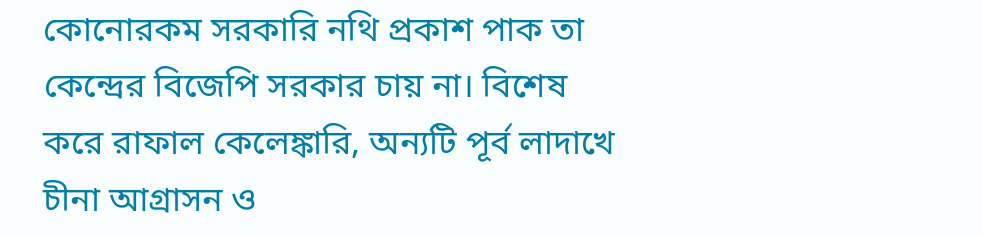কোনোরকম সরকারি নথি প্রকাশ পাক তা কেন্দ্রের বিজেপি সরকার চায় না। বিশেষ করে রাফাল কেলেঙ্কারি, অন্যটি পূর্ব লাদাখে চীনা আগ্রাসন ও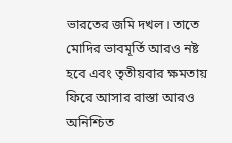ভারতের জমি দখল। তাতে মোদির ভাবমূর্তি আরও নষ্ট হবে এবং তৃতীয়বার ক্ষমতায় ফিরে আসার রাস্তা আরও অনিশ্চিত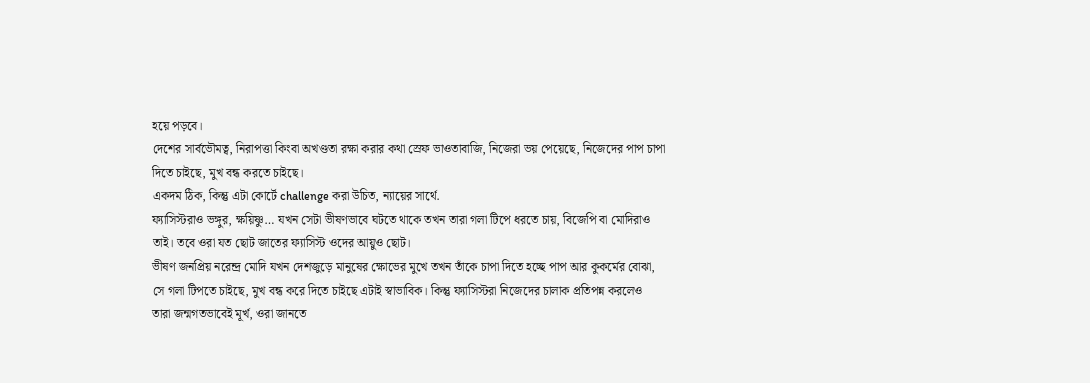হয়ে পড়বে।
দেশের সার্বভৌমত্ব, নিরাপত্তা কিংবা অখণ্ডতা রক্ষা করার কথা স্রেফ ভাওতাবাজি, নিজেরা ভয় পেয়েছে, নিজেদের পাপ চাপা
দিতে চাইছে, মুখ বন্ধ করতে চাইছে।
একদম ঠিক, কিন্তু এটা কোর্টে challenge করা উচিত, ন্যায়ের সার্থে.
ফ্যাসিস্টরাও ভঙ্গুর, ক্ষয়িষ্ণু… যখন সেটা ভীষণভাবে ঘটতে থাকে তখন তারা গলা টিপে ধরতে চায়, বিজেপি বা মোদিরাও
তাই। তবে ওরা যত ছোট জাতের ফ্যাসিস্ট ওদের আয়ুও ছোট।
ভীষণ জনপ্রিয় নরেন্দ্র মোদি যখন দেশজুড়ে মানুষের ক্ষোভের মুখে তখন তাঁকে চাপা দিতে হচ্ছে পাপ আর কুকর্মের বোঝা,
সে গলা টিপতে চাইছে, মুখ বন্ধ করে দিতে চাইছে এটাই স্বাভাবিক। কিন্তু ফ্যাসিস্টরা নিজেদের চালাক প্রতিপন্ন করলেও
তারা জন্মগতভাবেই মূর্খ, ওরা জানতে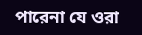পারেনা যে ওরা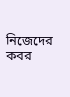নিজেদের কবর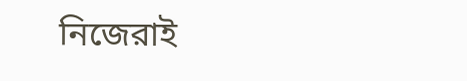নিজেরাই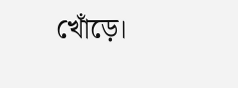খোঁড়ে।